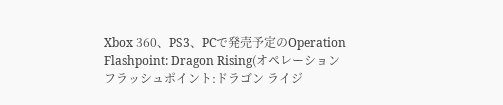Xbox 360、PS3、PCで発売予定のOperation Flashpoint: Dragon Rising(オペレーション フラッシュポイント:ドラゴン ライジ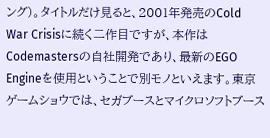ング)。タイトルだけ見ると、2001年発売のCold War Crisisに続く二作目ですが、本作はCodemastersの自社開発であり、最新のEGO Engineを使用ということで別モノといえます。東京ゲームショウでは、セガブースとマイクロソフトブース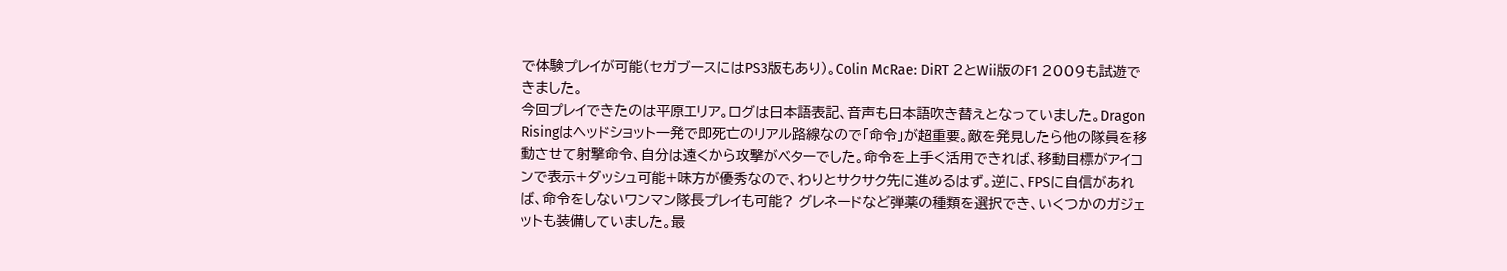で体験プレイが可能(セガブースにはPS3版もあり)。Colin McRae: DiRT 2とWii版のF1 2009も試遊できました。
今回プレイできたのは平原エリア。ログは日本語表記、音声も日本語吹き替えとなっていました。Dragon Risingはヘッドショット一発で即死亡のリアル路線なので「命令」が超重要。敵を発見したら他の隊員を移動させて射撃命令、自分は遠くから攻撃がベターでした。命令を上手く活用できれば、移動目標がアイコンで表示+ダッシュ可能+味方が優秀なので、わりとサクサク先に進めるはず。逆に、FPSに自信があれば、命令をしないワンマン隊長プレイも可能? グレネードなど弾薬の種類を選択でき、いくつかのガジェットも装備していました。最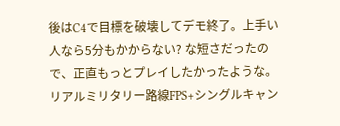後はC4で目標を破壊してデモ終了。上手い人なら5分もかからない? な短さだったので、正直もっとプレイしたかったような。
リアルミリタリー路線FPS+シングルキャン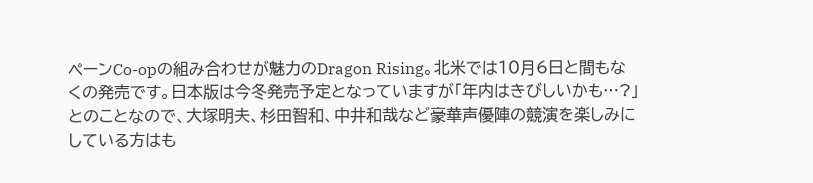ペーンCo-opの組み合わせが魅力のDragon Rising。北米では10月6日と間もなくの発売です。日本版は今冬発売予定となっていますが「年内はきびしいかも…?」とのことなので、大塚明夫、杉田智和、中井和哉など豪華声優陣の競演を楽しみにしている方はも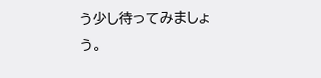う少し待ってみましょう。